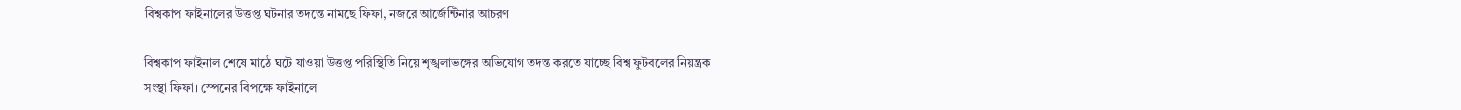বিশ্বকাপ ফাইনালের উত্তপ্ত ঘটনার তদন্তে নামছে ফিফা, নজরে আর্জেন্টিনার আচরণ

বিশ্বকাপ ফাইনাল শেষে মাঠে ঘটে যাওয়া উত্তপ্ত পরিস্থিতি নিয়ে শৃঙ্খলাভঙ্গের অভিযোগ তদন্ত করতে যাচ্ছে বিশ্ব ফুটবলের নিয়ন্ত্রক সংস্থা ফিফা। স্পেনের বিপক্ষে ফাইনালে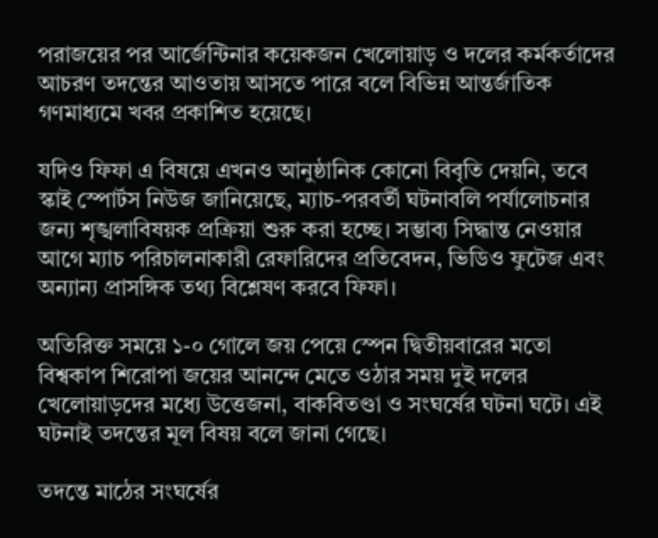পরাজয়ের পর আর্জেন্টিনার কয়েকজন খেলোয়াড় ও দলের কর্মকর্তাদের আচরণ তদন্তের আওতায় আসতে পারে বলে বিভিন্ন আন্তর্জাতিক গণমাধ্যমে খবর প্রকাশিত হয়েছে।

যদিও ফিফা এ বিষয়ে এখনও আনুষ্ঠানিক কোনো বিবৃতি দেয়নি, তবে স্কাই স্পোর্টস নিউজ জানিয়েছে, ম্যাচ-পরবর্তী ঘটনাবলি পর্যালোচনার জন্য শৃঙ্খলাবিষয়ক প্রক্রিয়া শুরু করা হচ্ছে। সম্ভাব্য সিদ্ধান্ত নেওয়ার আগে ম্যাচ পরিচালনাকারী রেফারিদের প্রতিবেদন, ভিডিও ফুটেজ এবং অন্যান্য প্রাসঙ্গিক তথ্য বিশ্লেষণ করবে ফিফা।

অতিরিক্ত সময়ে ১-০ গোলে জয় পেয়ে স্পেন দ্বিতীয়বারের মতো বিশ্বকাপ শিরোপা জয়ের আনন্দে মেতে ওঠার সময় দুই দলের খেলোয়াড়দের মধ্যে উত্তেজনা, বাকবিতণ্ডা ও সংঘর্ষের ঘটনা ঘটে। এই ঘটনাই তদন্তের মূল বিষয় বলে জানা গেছে।

তদন্তে মাঠের সংঘর্ষের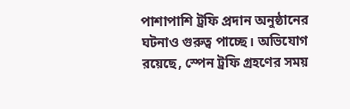পাশাপাশি ট্রফি প্রদান অনুষ্ঠানের ঘটনাও গুরুত্ব পাচ্ছে। অভিযোগ রয়েছে, স্পেন ট্রফি গ্রহণের সময়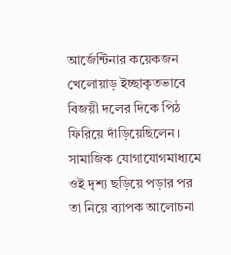আর্জেন্টিনার কয়েকজন খেলোয়াড় ইচ্ছাকৃতভাবে বিজয়ী দলের দিকে পিঠ ফিরিয়ে দাঁড়িয়েছিলেন। সামাজিক যোগাযোগমাধ্যমে ওই দৃশ্য ছড়িয়ে পড়ার পর তা নিয়ে ব্যাপক আলোচনা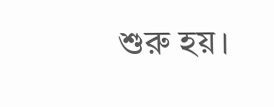শুরু হয়।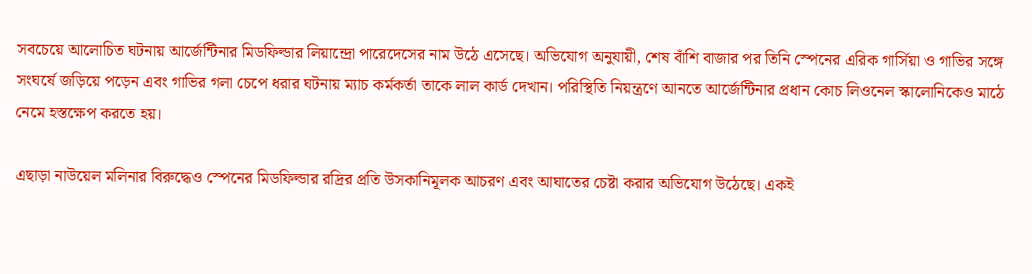সবচেয়ে আলোচিত ঘটনায় আর্জেন্টিনার মিডফিল্ডার লিয়ান্দ্রো পারেদেসের নাম উঠে এসেছে। অভিযোগ অনুযায়ী, শেষ বাঁশি বাজার পর তিনি স্পেনের এরিক গার্সিয়া ও গাভির সঙ্গে সংঘর্ষে জড়িয়ে পড়েন এবং গাভির গলা চেপে ধরার ঘটনায় ম্যাচ কর্মকর্তা তাকে লাল কার্ড দেখান। পরিস্থিতি নিয়ন্ত্রণে আনতে আর্জেন্টিনার প্রধান কোচ লিওনেল স্কালোনিকেও মাঠে নেমে হস্তক্ষেপ করতে হয়।

এছাড়া নাউয়েল মলিনার বিরুদ্ধেও স্পেনের মিডফিল্ডার রদ্রির প্রতি উসকানিমূলক আচরণ এবং আঘাতের চেষ্টা করার অভিযোগ উঠেছে। একই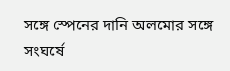সঙ্গে স্পেনের দানি অলমোর সঙ্গে সংঘর্ষে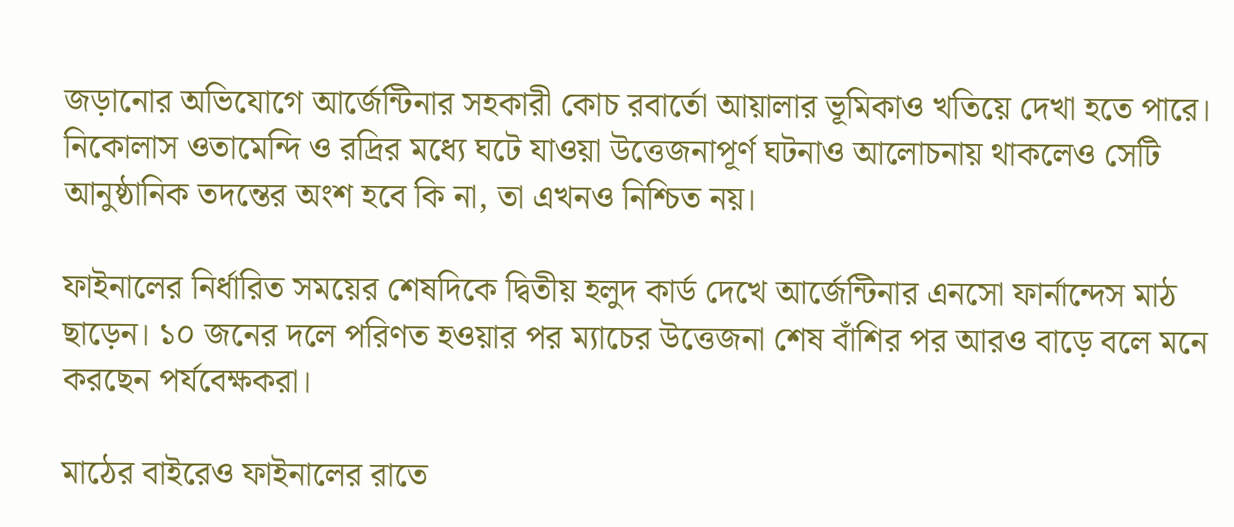জড়ানোর অভিযোগে আর্জেন্টিনার সহকারী কোচ রবার্তো আয়ালার ভূমিকাও খতিয়ে দেখা হতে পারে। নিকোলাস ওতামেন্দি ও রদ্রির মধ্যে ঘটে যাওয়া উত্তেজনাপূর্ণ ঘটনাও আলোচনায় থাকলেও সেটি আনুষ্ঠানিক তদন্তের অংশ হবে কি না, তা এখনও নিশ্চিত নয়।

ফাইনালের নির্ধারিত সময়ের শেষদিকে দ্বিতীয় হলুদ কার্ড দেখে আর্জেন্টিনার এনসো ফার্নান্দেস মাঠ ছাড়েন। ১০ জনের দলে পরিণত হওয়ার পর ম্যাচের উত্তেজনা শেষ বাঁশির পর আরও বাড়ে বলে মনে করছেন পর্যবেক্ষকরা।

মাঠের বাইরেও ফাইনালের রাতে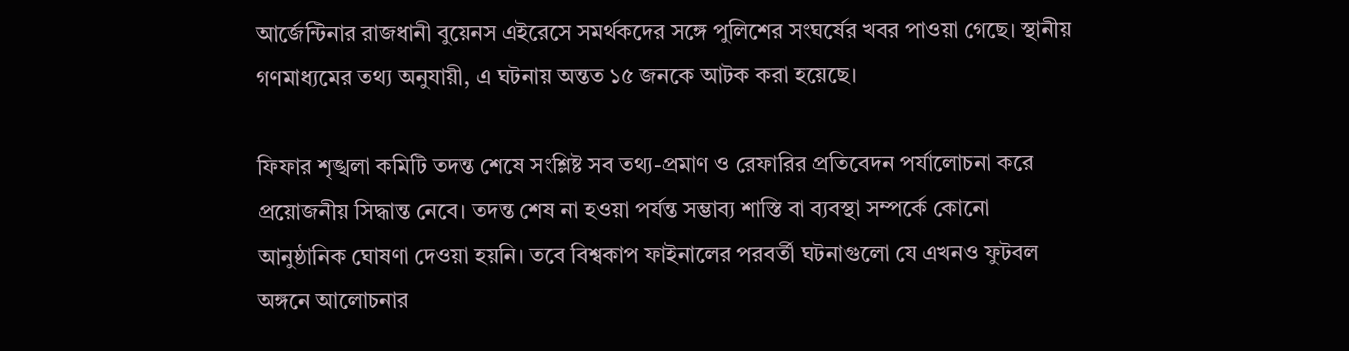আর্জেন্টিনার রাজধানী বুয়েনস এইরেসে সমর্থকদের সঙ্গে পুলিশের সংঘর্ষের খবর পাওয়া গেছে। স্থানীয় গণমাধ্যমের তথ্য অনুযায়ী, এ ঘটনায় অন্তত ১৫ জনকে আটক করা হয়েছে।

ফিফার শৃঙ্খলা কমিটি তদন্ত শেষে সংশ্লিষ্ট সব তথ্য-প্রমাণ ও রেফারির প্রতিবেদন পর্যালোচনা করে প্রয়োজনীয় সিদ্ধান্ত নেবে। তদন্ত শেষ না হওয়া পর্যন্ত সম্ভাব্য শাস্তি বা ব্যবস্থা সম্পর্কে কোনো আনুষ্ঠানিক ঘোষণা দেওয়া হয়নি। তবে বিশ্বকাপ ফাইনালের পরবর্তী ঘটনাগুলো যে এখনও ফুটবল অঙ্গনে আলোচনার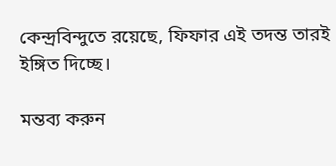কেন্দ্রবিন্দুতে রয়েছে, ফিফার এই তদন্ত তারই ইঙ্গিত দিচ্ছে।

মন্তব্য করুন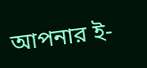আপনার ই-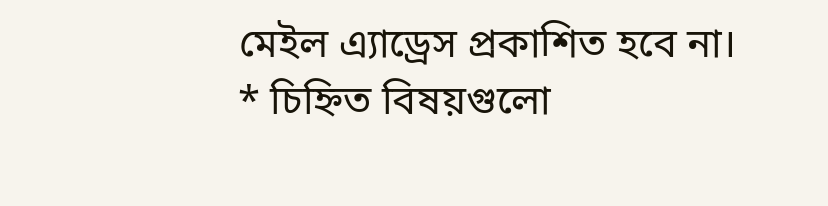মেইল এ্যাড্রেস প্রকাশিত হবে না। * চিহ্নিত বিষয়গুলো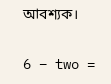আবশ্যক।

6 − two =